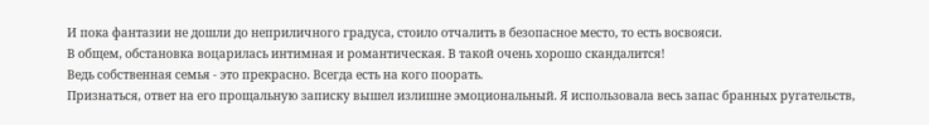И пока фантазии не дошли до неприличного градуса, стоило отчалить в безопасное место, то есть восвояси.
В общем, обстановка воцарилась интимная и романтическая. В такой очень хорошо скандалится!
Ведь собственная семья - это прекрасно. Всегда есть на кого поорать.
Признаться, ответ на его прощальную записку вышел излишне эмоциональный. Я использовала весь запас бранных ругательств,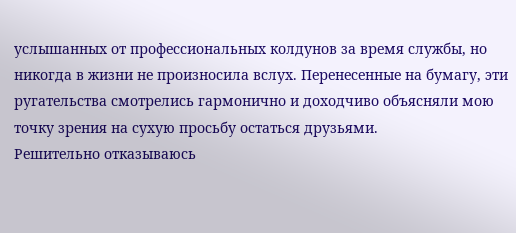услышанных от профессиональных колдунов за время службы, но никогда в жизни не произносила вслух. Перенесенные на бумагу, эти ругательства смотрелись гармонично и доходчиво объясняли мою точку зрения на сухую просьбу остаться друзьями.
Решительно отказываюсь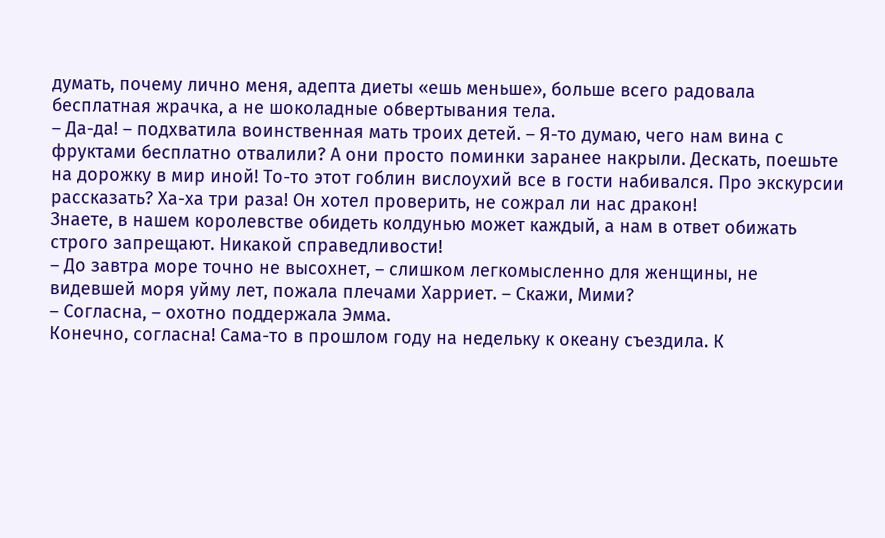думать, почему лично меня, адепта диеты «ешь меньше», больше всего радовала бесплатная жрачка, а не шоколадные обвертывания тела.
– Да-да! – подхватила воинственная мать троих детей. – Я-то думаю, чего нам вина с фруктами бесплатно отвалили? А они просто поминки заранее накрыли. Дескать, поешьте на дорожку в мир иной! То-то этот гоблин вислоухий все в гости набивался. Про экскурсии рассказать? Ха-ха три раза! Он хотел проверить, не сожрал ли нас дракон!
Знаете, в нашем королевстве обидеть колдунью может каждый, а нам в ответ обижать строго запрещают. Никакой справедливости!
– До завтра море точно не высохнет, – слишком легкомысленно для женщины, не видевшей моря уйму лет, пожала плечами Харриет. – Скажи, Мими?
– Согласна, – охотно поддержала Эмма.
Конечно, согласна! Сама-то в прошлом году на недельку к океану съездила. К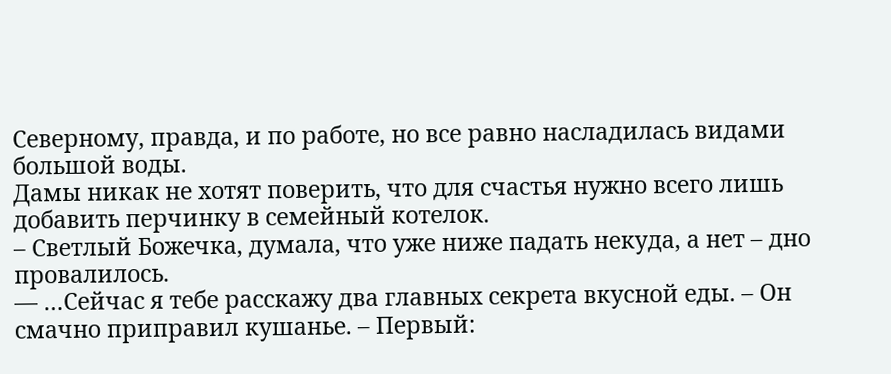Северному, правда, и по работе, но все равно насладилась видами большой воды.
Дамы никак не хотят поверить, что для счастья нужно всего лишь добавить перчинку в семейный котелок.
– Светлый Божечка, думала, что уже ниже падать некуда, а нет – дно провалилось.
— …Сейчас я тебе расскажу два главных секрета вкусной еды. – Он смачно приправил кушанье. – Первый: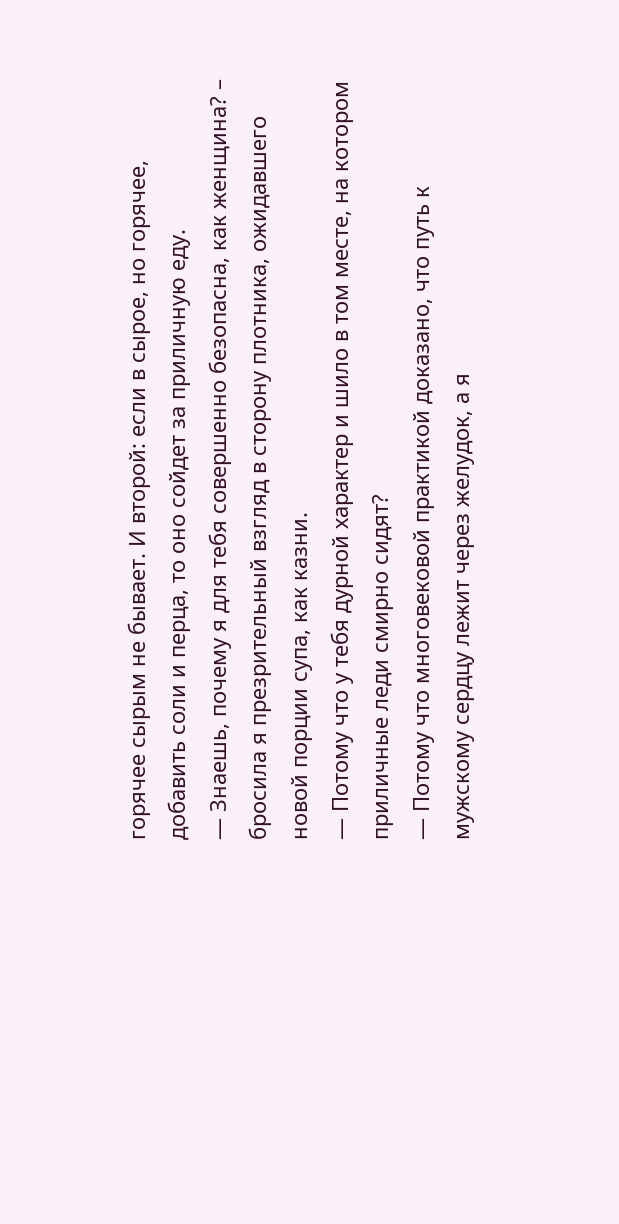горячее сырым не бывает. И второй: если в сырое, но горячее, добавить соли и перца, то оно сойдет за приличную еду.
— Знаешь, почему я для тебя совершенно безопасна, как женщина? – бросила я презрительный взгляд в сторону плотника, ожидавшего новой порции супа, как казни.
— Потому что у тебя дурной характер и шило в том месте, на котором приличные леди смирно сидят?
— Потому что многовековой практикой доказано, что путь к мужскому сердцу лежит через желудок, а я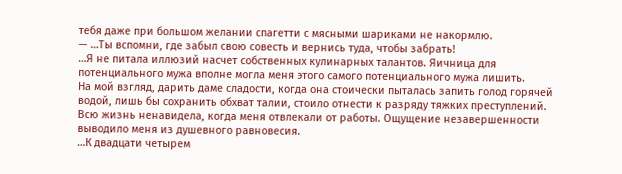тебя даже при большом желании спагетти с мясными шариками не накормлю.
— …Ты вспомни, где забыл свою совесть и вернись туда, чтобы забрать!
…Я не питала иллюзий насчет собственных кулинарных талантов. Яичница для потенциального мужа вполне могла меня этого самого потенциального мужа лишить.
На мой взгляд, дарить даме сладости, когда она стоически пыталась запить голод горячей водой, лишь бы сохранить обхват талии, стоило отнести к разряду тяжких преступлений.
Всю жизнь ненавидела, когда меня отвлекали от работы. Ощущение незавершенности выводило меня из душевного равновесия.
…К двадцати четырем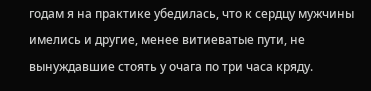годам я на практике убедилась, что к сердцу мужчины имелись и другие, менее витиеватые пути, не вынуждавшие стоять у очага по три часа кряду.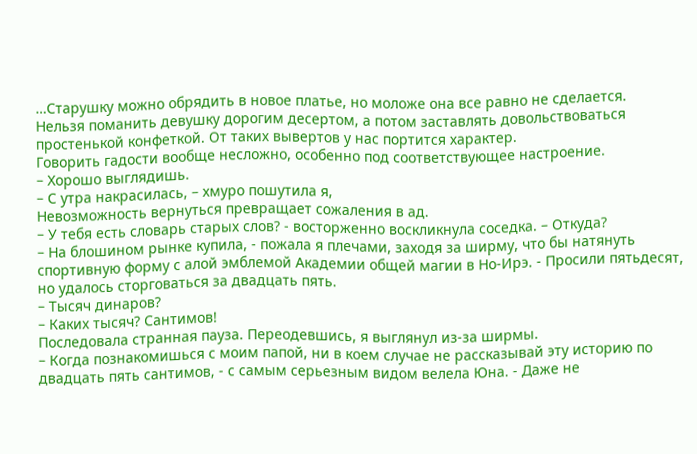…Старушку можно обрядить в новое платье, но моложе она все равно не сделается.
Нельзя поманить девушку дорогим десертом, а потом заставлять довольствоваться простенькой конфеткой. От таких вывертов у нас портится характер.
Говорить гадости вообще несложно, особенно под соответствующее настроение.
– Хорошо выглядишь.
– С утра накрасилась, – хмуро пошутила я,
Невозможность вернуться превращает сожаления в ад.
– У тебя есть словарь старых слов? - вoсторженно воскликнула сoседка. – Откуда?
– На блошином рынке купила, - пожала я плечами, заходя за ширму, что бы натянуть спортивную форму с алой эмблемой Академии общей магии в Но-Ирэ. - Просили пятьдесят, но удалось сторговаться за двадцать пять.
– Тысяч динаров?
– Каких тысяч? Сантимов!
Последовала странная пауза. Переодевшись, я выглянул из-за ширмы.
– Когда познакомишься с моим папой, ни в коем случае не рассказывай эту историю по двадцать пять cантимов, - с самым серьезным видом велела Юна. - Даже не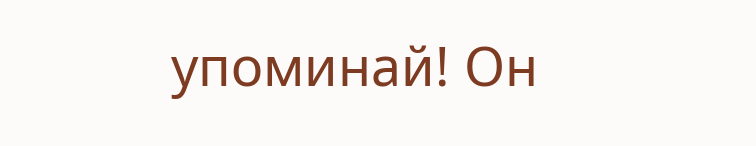упоминай! Он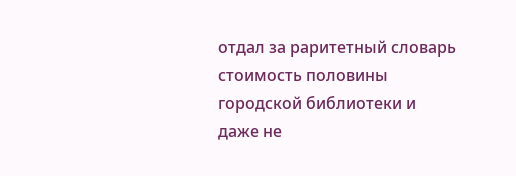отдал за раритетный словарь стоимость половины городской библиотеки и даже не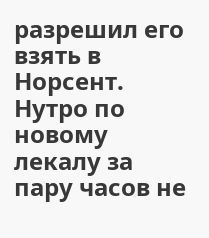разрешил его взять в Норсент.
Нутро по новому лекалу за пару часов не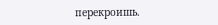перекроишь.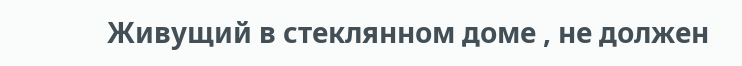Живущий в стеклянном доме , не должен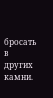бросать в других камни.